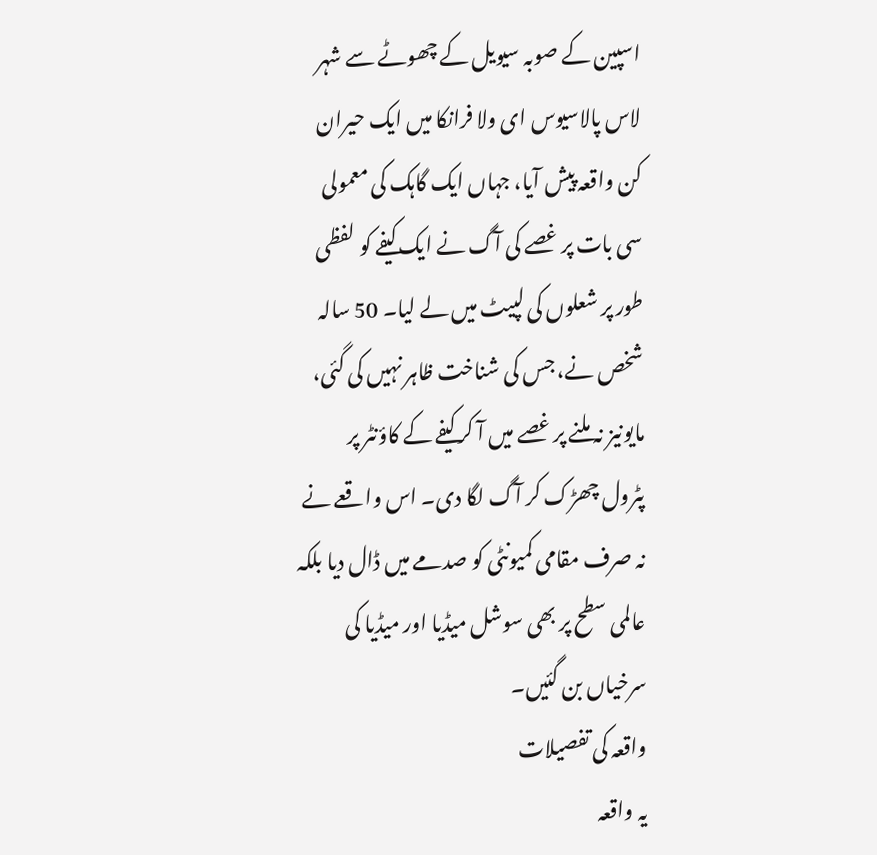اسپین کے صوبہ سیویل کے چھوٹے سے شہر لاس پالاسیوس ای ولا فرانکا میں ایک حیران کن واقعہ پیش آیا، جہاں ایک گاہک کی معمولی سی بات پر غصے کی آگ نے ایک کیفے کو لفظی طور پر شعلوں کی لپیٹ میں لے لیا۔ 50 سالہ شخص نے، جس کی شناخت ظاہر نہیں کی گئی، مایونیز نہ ملنے پر غصے میں آ کر کیفے کے کاؤنٹر پر پٹرول چھڑک کر آگ لگا دی۔ اس واقعے نے نہ صرف مقامی کمیونٹی کو صدمے میں ڈال دیا بلکہ عالمی سطح پر بھی سوشل میڈیا اور میڈیا کی سرخیاں بن گئیں۔
واقعہ کی تفصیلات
یہ واقعہ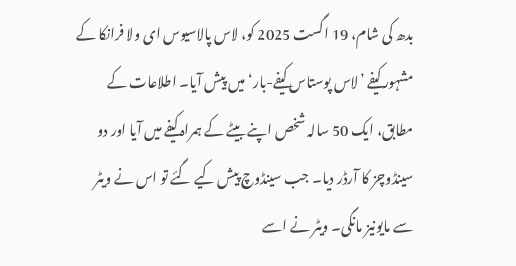بدھ کی شام، 19 اگست 2025 کو، لاس پالاسیوس ای ولا فرانکا کے مشہور کیفے ’لاس پوستاس کیفے-بار‘ میں پیش آیا۔ اطلاعات کے مطابق، ایک 50 سالہ شخص اپنے بیٹے کے ہمراہ کیفے میں آیا اور دو سینڈوچز کا آرڈر دیا۔ جب سینڈوچ پیش کیے گئے تو اس نے ویٹر سے مایونیز مانگی۔ ویٹر نے اسے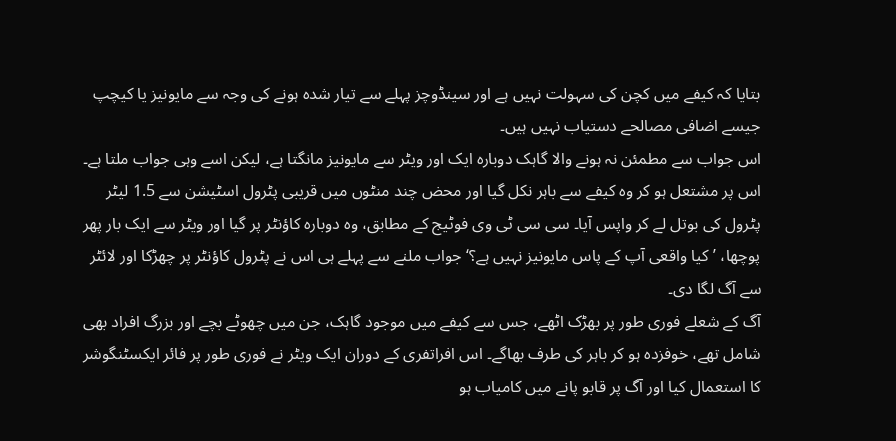بتایا کہ کیفے میں کچن کی سہولت نہیں ہے اور سینڈوچز پہلے سے تیار شدہ ہونے کی وجہ سے مایونیز یا کیچپ جیسے اضافی مصالحے دستیاب نہیں ہیں۔
اس جواب سے مطمئن نہ ہونے والا گاہک دوبارہ ایک اور ویٹر سے مایونیز مانگتا ہے، لیکن اسے وہی جواب ملتا ہے۔ اس پر مشتعل ہو کر وہ کیفے سے باہر نکل گیا اور محض چند منٹوں میں قریبی پٹرول اسٹیشن سے 1.5 لیٹر پٹرول کی بوتل لے کر واپس آیا۔ سی سی ٹی وی فوٹیج کے مطابق، وہ دوبارہ کاؤنٹر پر گیا اور ویٹر سے ایک بار پھر پوچھا، ’کیا واقعی آپ کے پاس مایونیز نہیں ہے؟‘ جواب ملنے سے پہلے ہی اس نے پٹرول کاؤنٹر پر چھڑکا اور لائٹر سے آگ لگا دی۔
آگ کے شعلے فوری طور پر بھڑک اٹھے، جس سے کیفے میں موجود گاہک، جن میں چھوٹے بچے اور بزرگ افراد بھی شامل تھے، خوفزدہ ہو کر باہر کی طرف بھاگے۔ اس افراتفری کے دوران ایک ویٹر نے فوری طور پر فائر ایکسٹنگوشر کا استعمال کیا اور آگ پر قابو پانے میں کامیاب ہو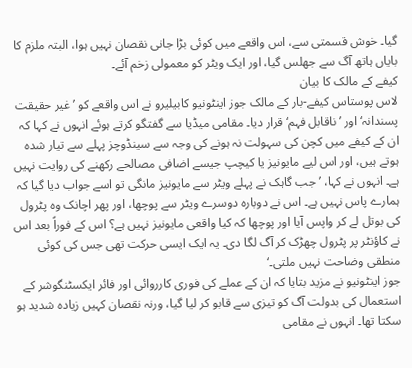گیا۔ خوش قسمتی سے، اس واقعے میں کوئی بڑا جانی نقصان نہیں ہوا، البتہ ملزم کا بایاں ہاتھ آگ سے جھلس گیا، اور ایک ویٹر کو معمولی زخم آئے۔
کیفے کے مالک کا بیان
لاس پوستاس کیفے-بار کے مالک جوز اینٹونیو کابیلیرو نے اس واقعے کو ’غیر حقیقت پسندانہ‘ اور ’ناقابل فہم‘ قرار دیا۔ مقامی میڈیا سے گفتگو کرتے ہوئے انہوں نے کہا کہ ان کے کیفے میں کچن کی سہولت نہ ہونے کی وجہ سے سینڈوچز پہلے سے تیار شدہ ہوتے ہیں، اور اس لیے مایونیز یا کیچپ جیسے اضافی مصالحے رکھنے کی روایت نہیں ہے۔ انہوں نے کہا، ’جب گاہک نے پہلے ویٹر سے مایونیز مانگی تو اسے جواب دیا گیا کہ ہمارے پاس نہیں ہے۔ اس نے دوبارہ دوسرے ویٹر سے پوچھا، اور پھر اچانک وہ پٹرول کی بوتل لے کر واپس آیا اور پوچھا کہ کیا واقعی مایونیز نہیں ہے؟ اس کے فوراً بعد اس نے کاؤنٹر پر پٹرول چھڑک کر آگ لگا دی۔ یہ ایک ایسی حرکت تھی جس کی کوئی منطقی وضاحت نہیں ملتی۔‘
جوز اینٹونیو نے مزید بتایا کہ ان کے عملے کی فوری کارروائی اور فائر ایکسٹنگوشر کے استعمال کی بدولت آگ کو تیزی سے قابو کر لیا گیا، ورنہ نقصان کہیں زیادہ شدید ہو سکتا تھا۔ انہوں نے مقامی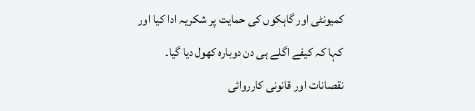کمیونٹی اور گاہکوں کی حمایت پر شکریہ ادا کیا اور کہا کہ کیفے اگلے ہی دن دوبارہ کھول دیا گیا۔
نقصانات اور قانونی کارروائی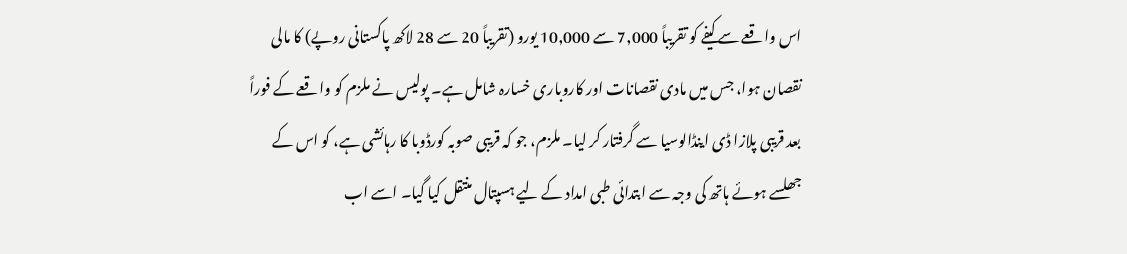اس واقعے سے کیفے کو تقریباً 7,000 سے 10,000 یورو (تقریباً 20 سے 28 لاکھ پاکستانی روپے) کا مالی نقصان ہوا، جس میں مادی نقصانات اور کاروباری خسارہ شامل ہے۔ پولیس نے ملزم کو واقعے کے فوراً بعد قریبی پلازا ڈی اینڈالوسیا سے گرفتار کر لیا۔ ملزم، جو کہ قریبی صوبہ کورڈوبا کا رہائشی ہے، کو اس کے جھلسے ہوئے ہاتھ کی وجہ سے ابتدائی طبی امداد کے لیے ہسپتال منتقل کیا گیا۔ اسے اب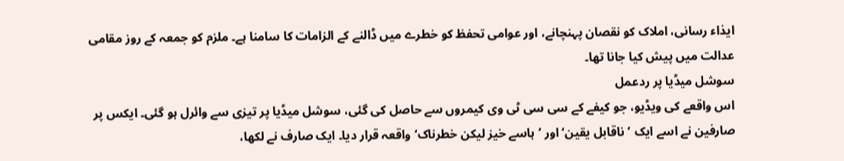ایذاء رسانی، املاک کو نقصان پہنچانے، اور عوامی تحفظ کو خطرے میں ڈالنے کے الزامات کا سامنا ہے۔ ملزم کو جمعہ کے روز مقامی عدالت میں پیش کیا جانا تھا۔
سوشل میڈیا پر ردعمل
اس واقعے کی ویڈیو، جو کیفے کے سی سی ٹی وی کیمروں سے حاصل کی گئی، سوشل میڈیا پر تیزی سے وائرل ہو گئی۔ ایکس پر صارفین نے اسے ایک ’ناقابل یقین‘ اور ’ہاسے خیز لیکن خطرناک‘ واقعہ قرار دیا۔ ایک صارف نے لکھا،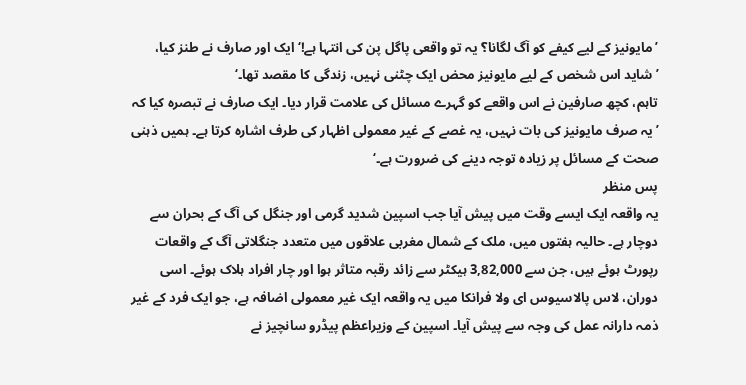’مایونیز کے لیے کیفے کو آگ لگانا؟ یہ تو واقعی پاگل پن کی انتہا ہے!‘ ایک اور صارف نے طنز کیا، ’شاید اس شخص کے لیے مایونیز محض ایک چٹنی نہیں، زندگی کا مقصد تھا۔‘
تاہم، کچھ صارفین نے اس واقعے کو گہرے مسائل کی علامت قرار دیا۔ ایک صارف نے تبصرہ کیا کہ ’یہ صرف مایونیز کی بات نہیں، یہ غصے کے غیر معمولی اظہار کی طرف اشارہ کرتا ہے۔ ہمیں ذہنی صحت کے مسائل پر زیادہ توجہ دینے کی ضرورت ہے۔‘
پس منظر
یہ واقعہ ایک ایسے وقت میں پیش آیا جب اسپین شدید گرمی اور جنگل کی آگ کے بحران سے دوچار ہے۔ حالیہ ہفتوں میں، ملک کے شمال مغربی علاقوں میں متعدد جنگلاتی آگ کے واقعات رپورٹ ہوئے ہیں، جن سے 3,82,000 ہیکٹر سے زائد رقبہ متاثر ہوا اور چار افراد ہلاک ہوئے۔ اسی دوران، لاس پالاسیوس ای ولا فرانکا میں یہ واقعہ ایک غیر معمولی اضافہ ہے، جو ایک فرد کے غیر ذمہ دارانہ عمل کی وجہ سے پیش آیا۔ اسپین کے وزیراعظم پیڈرو سانچیز نے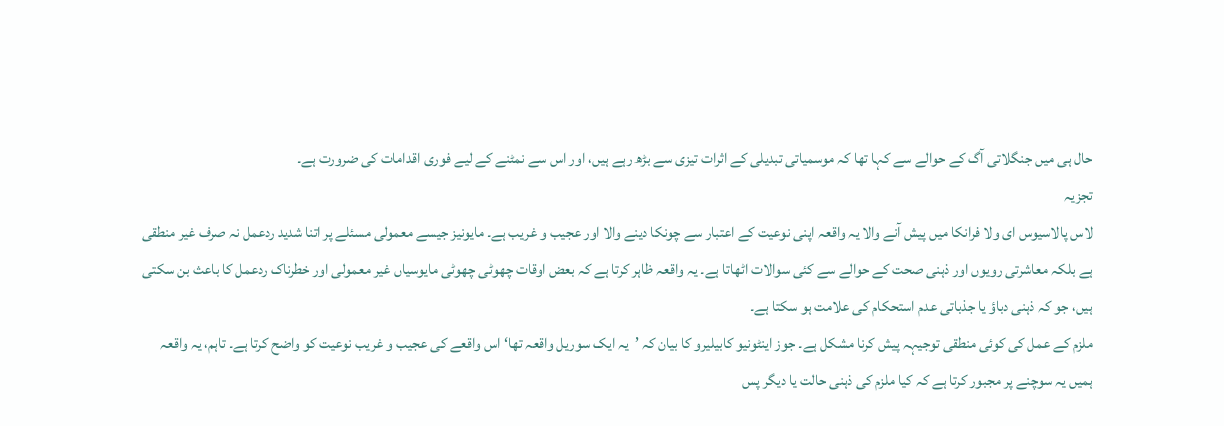حال ہی میں جنگلاتی آگ کے حوالے سے کہا تھا کہ موسمیاتی تبدیلی کے اثرات تیزی سے بڑھ رہے ہیں، اور اس سے نمٹنے کے لیے فوری اقدامات کی ضرورت ہے۔
تجزیہ
لاس پالاسیوس ای ولا فرانکا میں پیش آنے والا یہ واقعہ اپنی نوعیت کے اعتبار سے چونکا دینے والا اور عجیب و غریب ہے۔ مایونیز جیسے معمولی مسئلے پر اتنا شدید ردعمل نہ صرف غیر منطقی ہے بلکہ معاشرتی رویوں اور ذہنی صحت کے حوالے سے کئی سوالات اٹھاتا ہے۔ یہ واقعہ ظاہر کرتا ہے کہ بعض اوقات چھوٹی چھوٹی مایوسیاں غیر معمولی اور خطرناک ردعمل کا باعث بن سکتی ہیں، جو کہ ذہنی دباؤ یا جذباتی عدم استحکام کی علامت ہو سکتا ہے۔
ملزم کے عمل کی کوئی منطقی توجیہہ پیش کرنا مشکل ہے۔ جوز اینٹونیو کابیلیرو کا بیان کہ ’یہ ایک سوریل واقعہ تھا‘ اس واقعے کی عجیب و غریب نوعیت کو واضح کرتا ہے۔ تاہم، یہ واقعہ ہمیں یہ سوچنے پر مجبور کرتا ہے کہ کیا ملزم کی ذہنی حالت یا دیگر پس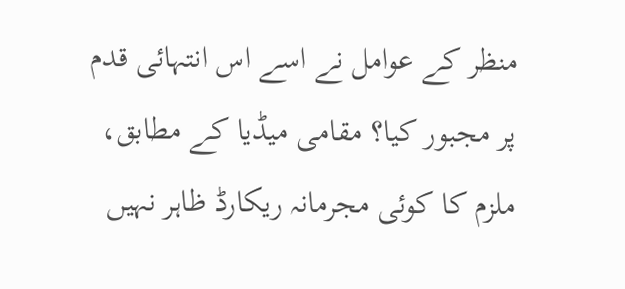منظر کے عوامل نے اسے اس انتہائی قدم پر مجبور کیا؟ مقامی میڈیا کے مطابق، ملزم کا کوئی مجرمانہ ریکارڈ ظاہر نہیں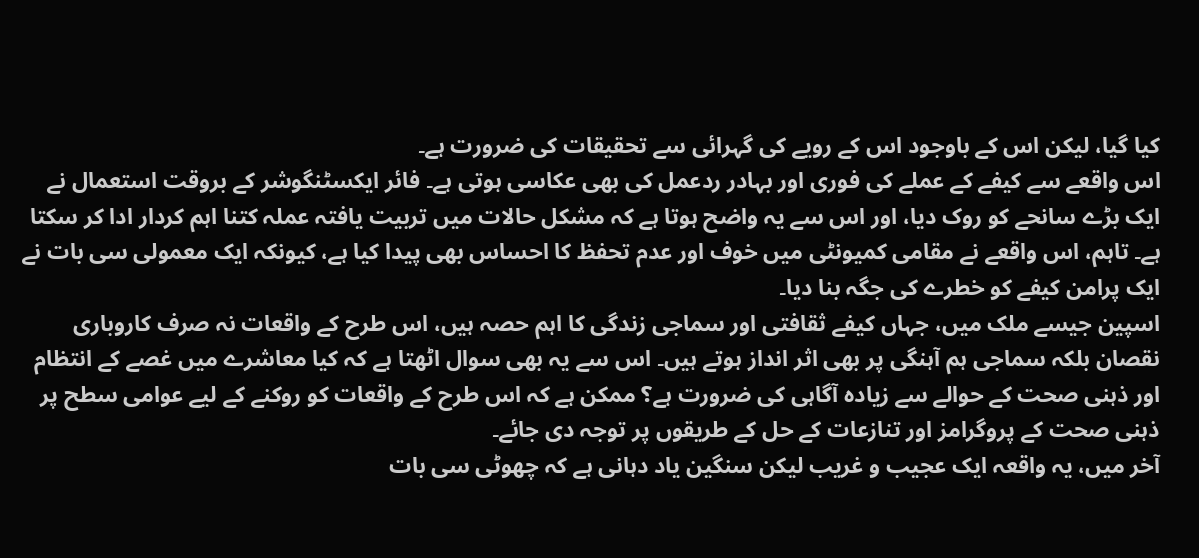کیا گیا، لیکن اس کے باوجود اس کے رویے کی گہرائی سے تحقیقات کی ضرورت ہے۔
اس واقعے سے کیفے کے عملے کی فوری اور بہادر ردعمل کی بھی عکاسی ہوتی ہے۔ فائر ایکسٹنگوشر کے بروقت استعمال نے ایک بڑے سانحے کو روک دیا، اور اس سے یہ واضح ہوتا ہے کہ مشکل حالات میں تربیت یافتہ عملہ کتنا اہم کردار ادا کر سکتا ہے۔ تاہم، اس واقعے نے مقامی کمیونٹی میں خوف اور عدم تحفظ کا احساس بھی پیدا کیا ہے، کیونکہ ایک معمولی سی بات نے ایک پرامن کیفے کو خطرے کی جگہ بنا دیا۔
اسپین جیسے ملک میں، جہاں کیفے ثقافتی اور سماجی زندگی کا اہم حصہ ہیں، اس طرح کے واقعات نہ صرف کاروباری نقصان بلکہ سماجی ہم آہنگی پر بھی اثر انداز ہوتے ہیں۔ اس سے یہ بھی سوال اٹھتا ہے کہ کیا معاشرے میں غصے کے انتظام اور ذہنی صحت کے حوالے سے زیادہ آگاہی کی ضرورت ہے؟ ممکن ہے کہ اس طرح کے واقعات کو روکنے کے لیے عوامی سطح پر ذہنی صحت کے پروگرامز اور تنازعات کے حل کے طریقوں پر توجہ دی جائے۔
آخر میں، یہ واقعہ ایک عجیب و غریب لیکن سنگین یاد دہانی ہے کہ چھوٹی سی بات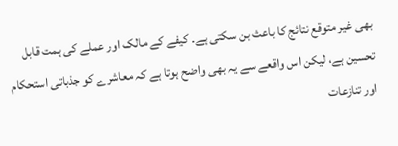بھی غیر متوقع نتائج کا باعث بن سکتی ہے۔ کیفے کے مالک اور عملے کی ہمت قابل تحسین ہے، لیکن اس واقعے سے یہ بھی واضح ہوتا ہے کہ معاشرے کو جذباتی استحکام اور تنازعات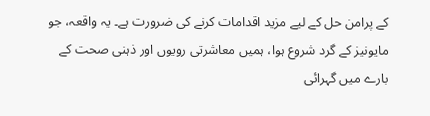کے پرامن حل کے لیے مزید اقدامات کرنے کی ضرورت ہے۔ یہ واقعہ، جو مایونیز کے گرد شروع ہوا، ہمیں معاشرتی رویوں اور ذہنی صحت کے بارے میں گہرائی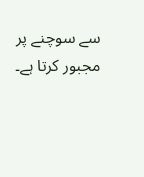سے سوچنے پر مجبور کرتا ہے۔